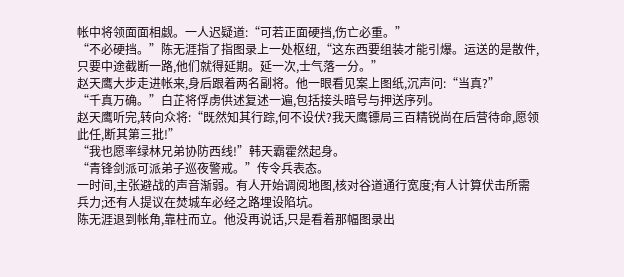帐中将领面面相觑。一人迟疑道:“可若正面硬挡,伤亡必重。”
“不必硬挡。”陈无涯指了指图录上一处枢纽,“这东西要组装才能引爆。运送的是散件,只要中途截断一路,他们就得延期。延一次,士气落一分。”
赵天鹰大步走进帐来,身后跟着两名副将。他一眼看见案上图纸,沉声问:“当真?”
“千真万确。”白芷将俘虏供述复述一遍,包括接头暗号与押送序列。
赵天鹰听完,转向众将:“既然知其行踪,何不设伏?我天鹰镖局三百精锐尚在后营待命,愿领此任,断其第三批!”
“我也愿率绿林兄弟协防西线!”韩天霸霍然起身。
“青锋剑派可派弟子巡夜警戒。”传令兵表态。
一时间,主张避战的声音渐弱。有人开始调阅地图,核对谷道通行宽度;有人计算伏击所需兵力;还有人提议在焚城车必经之路埋设陷坑。
陈无涯退到帐角,靠柱而立。他没再说话,只是看着那幅图录出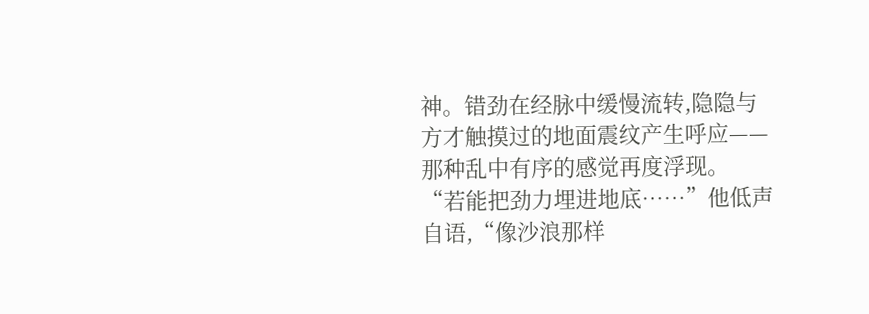神。错劲在经脉中缓慢流转,隐隐与方才触摸过的地面震纹产生呼应——那种乱中有序的感觉再度浮现。
“若能把劲力埋进地底……”他低声自语,“像沙浪那样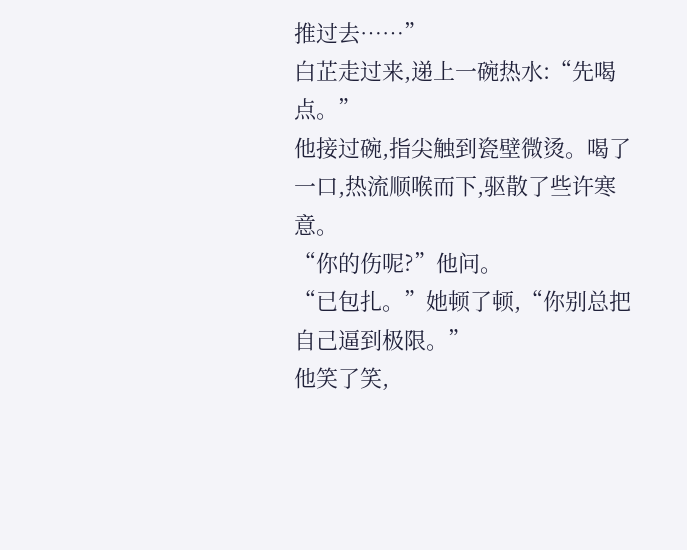推过去……”
白芷走过来,递上一碗热水:“先喝点。”
他接过碗,指尖触到瓷壁微烫。喝了一口,热流顺喉而下,驱散了些许寒意。
“你的伤呢?”他问。
“已包扎。”她顿了顿,“你别总把自己逼到极限。”
他笑了笑,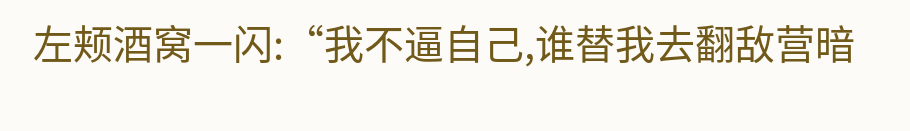左颊酒窝一闪:“我不逼自己,谁替我去翻敌营暗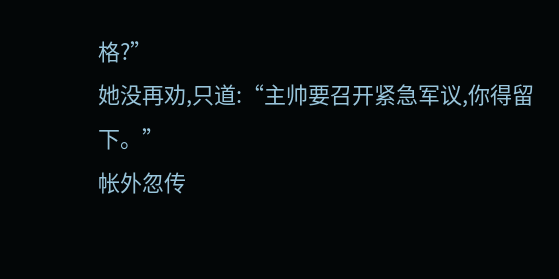格?”
她没再劝,只道:“主帅要召开紧急军议,你得留下。”
帐外忽传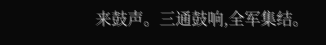来鼓声。三通鼓响,全军集结。